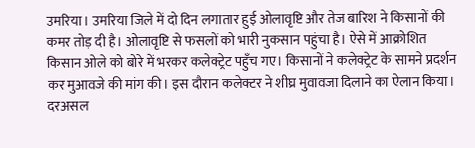उमरिया। उमरिया जिले में दो दिन लगातार हुई ओलावृष्टि और तेज बारिश ने किसानों की कमर तोड़ दी है। ओलावृष्टि से फसलों को भारी नुकसान पहुंचा है। ऐसे में आक्रोशित किसान ओले को बोरे में भरकर कलेक्ट्रेट पहुँच गए। किसानों ने कलेक्ट्रेट के सामने प्रदर्शन कर मुआवजे की मांग की। इस दौरान कलेक्टर ने शीघ्र मुवावजा दिलाने का ऐलान किया।
दरअसल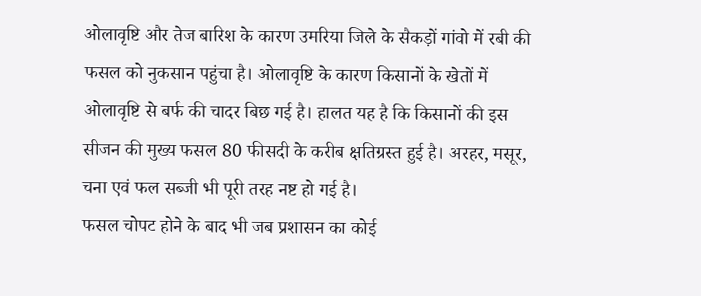ओलावृष्टि और तेज बारिश के कारण उमरिया जिले के सैकड़ों गांवो में रबी की फसल को नुकसान पहुंचा है। ओलावृष्टि के कारण किसानों के खेतों में ओलावृष्टि से बर्फ की चादर बिछ गई है। हालत यह है कि किसानों की इस सीजन की मुख्य फसल 80 फीसदी के करीब क्षतिग्रस्त हुई है। अरहर, मसूर, चना एवं फल सब्जी भी पूरी तरह नष्ट हो गई है।
फसल चोपट होने के बाद भी जब प्रशासन का कोई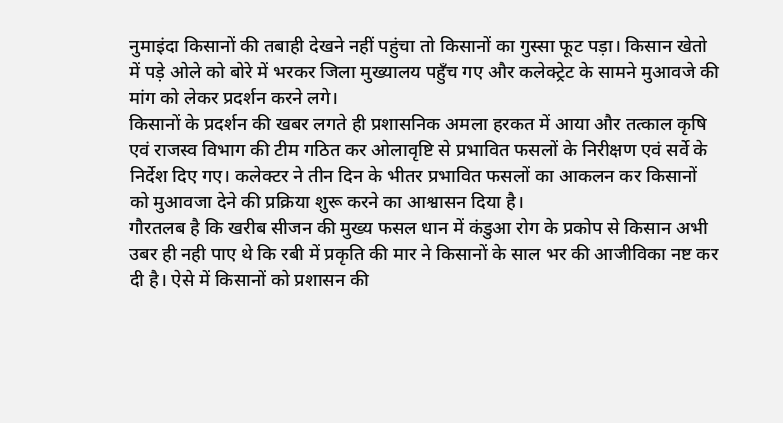नुमाइंदा किसानों की तबाही देखने नहीं पहुंचा तो किसानों का गुस्सा फूट पड़ा। किसान खेतो में पड़े ओले को बोरे में भरकर जिला मुख्यालय पहुँच गए और कलेक्ट्रेट के सामने मुआवजे की मांग को लेकर प्रदर्शन करने लगे।
किसानों के प्रदर्शन की खबर लगते ही प्रशासनिक अमला हरकत में आया और तत्काल कृषि एवं राजस्व विभाग की टीम गठित कर ओलावृष्टि से प्रभावित फसलों के निरीक्षण एवं सर्वे के निर्देश दिए गए। कलेक्टर ने तीन दिन के भीतर प्रभावित फसलों का आकलन कर किसानों को मुआवजा देने की प्रक्रिया शुरू करने का आश्वासन दिया है।
गौरतलब है कि खरीब सीजन की मुख्य फसल धान में कंडुआ रोग के प्रकोप से किसान अभी उबर ही नही पाए थे कि रबी में प्रकृति की मार ने किसानों के साल भर की आजीविका नष्ट कर दी है। ऐसे में किसानों को प्रशासन की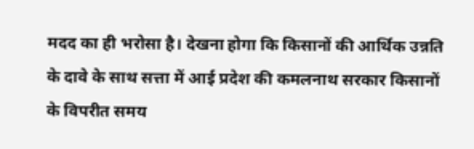मदद का ही भरोसा है। देखना होगा कि किसानों की आर्थिक उन्नति के दावे के साथ सत्ता में आई प्रदेश की कमलनाथ सरकार किसानों के विपरीत समय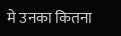मे उनका कितना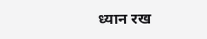ध्यान रख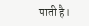पाती है।